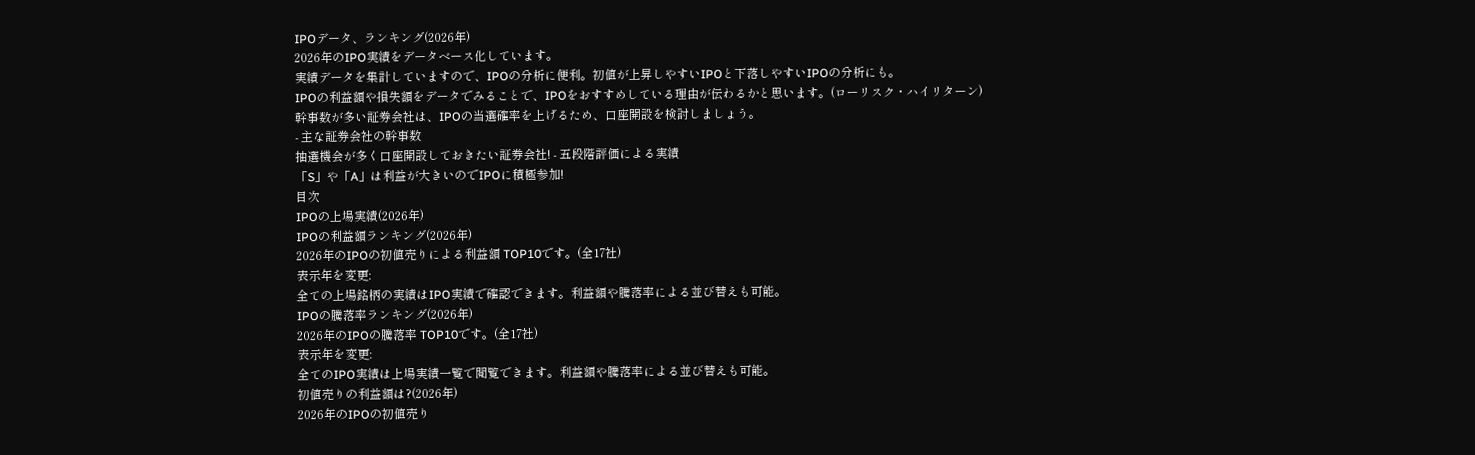IPOデータ、ランキング(2026年)
2026年のIPO実績をデータベース化しています。
実績データを集計していますので、IPOの分析に便利。初値が上昇しやすいIPOと下落しやすいIPOの分析にも。
IPOの利益額や損失額をデータでみることで、IPOをおすすめしている理由が伝わるかと思います。(ローリスク・ハイリターン)
幹事数が多い証券会社は、IPOの当選確率を上げるため、口座開設を検討しましょう。
- 主な証券会社の幹事数
抽選機会が多く口座開設しておきたい証券会社! - 五段階評価による実績
「S」や「A」は利益が大きいのでIPOに積極参加!
目次
IPOの上場実績(2026年)
IPOの利益額ランキング(2026年)
2026年のIPOの初値売りによる利益額 TOP10です。(全17社)
表示年を変更:
全ての上場銘柄の実績はIPO実績で確認できます。利益額や騰落率による並び替えも可能。
IPOの騰落率ランキング(2026年)
2026年のIPOの騰落率 TOP10です。(全17社)
表示年を変更:
全てのIPO実績は上場実績一覧で閲覧できます。利益額や騰落率による並び替えも可能。
初値売りの利益額は?(2026年)
2026年のIPOの初値売り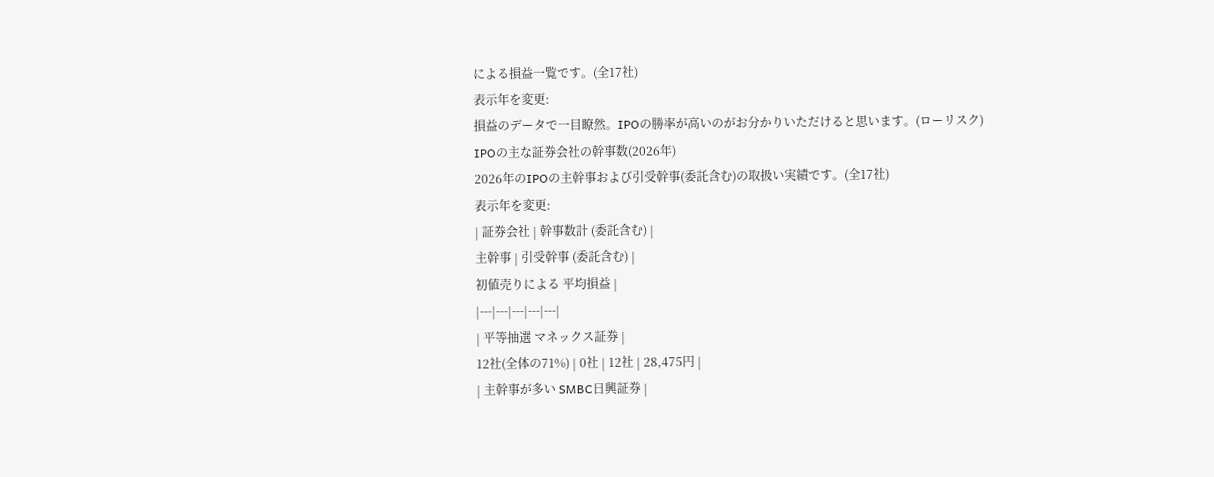による損益一覧です。(全17社)
表示年を変更:
損益のデータで一目瞭然。IPOの勝率が高いのがお分かりいただけると思います。(ローリスク)
IPOの主な証券会社の幹事数(2026年)
2026年のIPOの主幹事および引受幹事(委託含む)の取扱い実績です。(全17社)
表示年を変更:
| 証券会社 | 幹事数計 (委託含む) |
主幹事 | 引受幹事 (委託含む) |
初値売りによる 平均損益 |
|---|---|---|---|---|
| 平等抽選 マネックス証券 |
12社(全体の71%) | 0社 | 12社 | 28,475円 |
| 主幹事が多い SMBC日興証券 |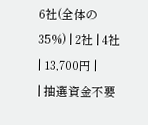6社(全体の35%) | 2社 | 4社 | 13,700円 |
| 抽選資金不要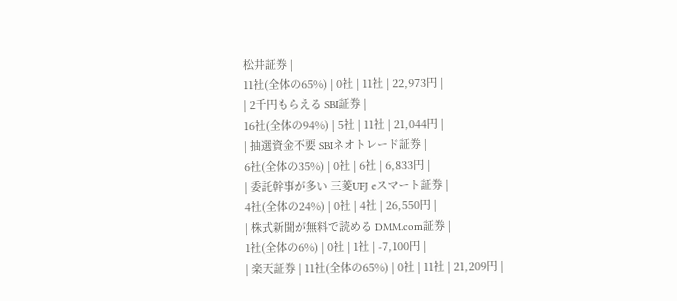松井証券 |
11社(全体の65%) | 0社 | 11社 | 22,973円 |
| 2千円もらえる SBI証券 |
16社(全体の94%) | 5社 | 11社 | 21,044円 |
| 抽選資金不要 SBIネオトレード証券 |
6社(全体の35%) | 0社 | 6社 | 6,833円 |
| 委託幹事が多い 三菱UFJ eスマート証券 |
4社(全体の24%) | 0社 | 4社 | 26,550円 |
| 株式新聞が無料で読める DMM.com証券 |
1社(全体の6%) | 0社 | 1社 | -7,100円 |
| 楽天証券 | 11社(全体の65%) | 0社 | 11社 | 21,209円 |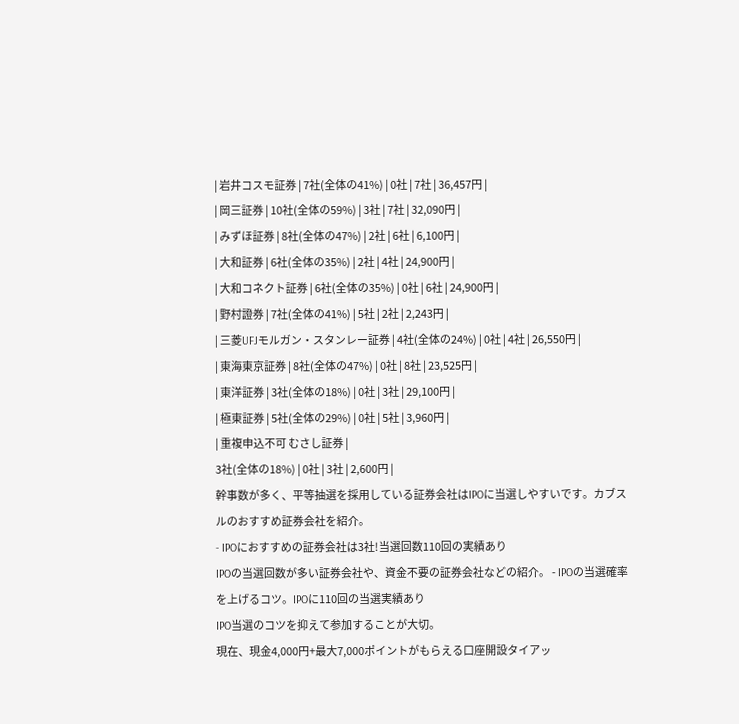| 岩井コスモ証券 | 7社(全体の41%) | 0社 | 7社 | 36,457円 |
| 岡三証券 | 10社(全体の59%) | 3社 | 7社 | 32,090円 |
| みずほ証券 | 8社(全体の47%) | 2社 | 6社 | 6,100円 |
| 大和証券 | 6社(全体の35%) | 2社 | 4社 | 24,900円 |
| 大和コネクト証券 | 6社(全体の35%) | 0社 | 6社 | 24,900円 |
| 野村證券 | 7社(全体の41%) | 5社 | 2社 | 2,243円 |
| 三菱UFJモルガン・スタンレー証券 | 4社(全体の24%) | 0社 | 4社 | 26,550円 |
| 東海東京証券 | 8社(全体の47%) | 0社 | 8社 | 23,525円 |
| 東洋証券 | 3社(全体の18%) | 0社 | 3社 | 29,100円 |
| 極東証券 | 5社(全体の29%) | 0社 | 5社 | 3,960円 |
| 重複申込不可 むさし証券 |
3社(全体の18%) | 0社 | 3社 | 2,600円 |
幹事数が多く、平等抽選を採用している証券会社はIPOに当選しやすいです。カブスルのおすすめ証券会社を紹介。
- IPOにおすすめの証券会社は3社!当選回数110回の実績あり
IPOの当選回数が多い証券会社や、資金不要の証券会社などの紹介。 - IPOの当選確率を上げるコツ。IPOに110回の当選実績あり
IPO当選のコツを抑えて参加することが大切。
現在、現金4,000円+最大7,000ポイントがもらえる口座開設タイアッ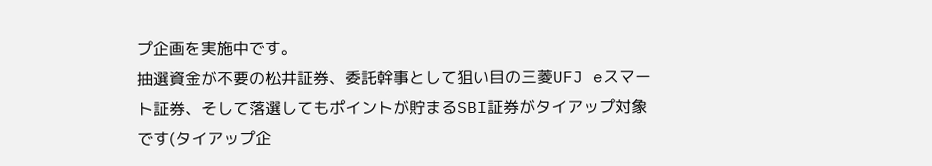プ企画を実施中です。
抽選資金が不要の松井証券、委託幹事として狙い目の三菱UFJ eスマート証券、そして落選してもポイントが貯まるSBI証券がタイアップ対象です(タイアップ企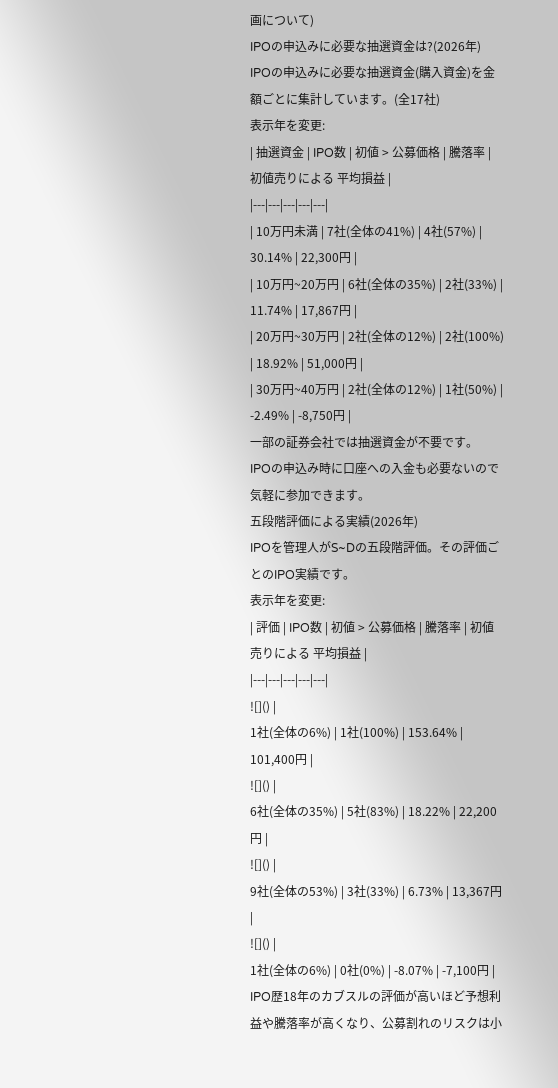画について)
IPOの申込みに必要な抽選資金は?(2026年)
IPOの申込みに必要な抽選資金(購入資金)を金額ごとに集計しています。(全17社)
表示年を変更:
| 抽選資金 | IPO数 | 初値 > 公募価格 | 騰落率 | 初値売りによる 平均損益 |
|---|---|---|---|---|
| 10万円未満 | 7社(全体の41%) | 4社(57%) | 30.14% | 22,300円 |
| 10万円~20万円 | 6社(全体の35%) | 2社(33%) | 11.74% | 17,867円 |
| 20万円~30万円 | 2社(全体の12%) | 2社(100%) | 18.92% | 51,000円 |
| 30万円~40万円 | 2社(全体の12%) | 1社(50%) | -2.49% | -8,750円 |
一部の証券会社では抽選資金が不要です。
IPOの申込み時に口座への入金も必要ないので気軽に参加できます。
五段階評価による実績(2026年)
IPOを管理人がS~Dの五段階評価。その評価ごとのIPO実績です。
表示年を変更:
| 評価 | IPO数 | 初値 > 公募価格 | 騰落率 | 初値売りによる 平均損益 |
|---|---|---|---|---|
![]() |
1社(全体の6%) | 1社(100%) | 153.64% | 101,400円 |
![]() |
6社(全体の35%) | 5社(83%) | 18.22% | 22,200円 |
![]() |
9社(全体の53%) | 3社(33%) | 6.73% | 13,367円 |
![]() |
1社(全体の6%) | 0社(0%) | -8.07% | -7,100円 |
IPO歴18年のカブスルの評価が高いほど予想利益や騰落率が高くなり、公募割れのリスクは小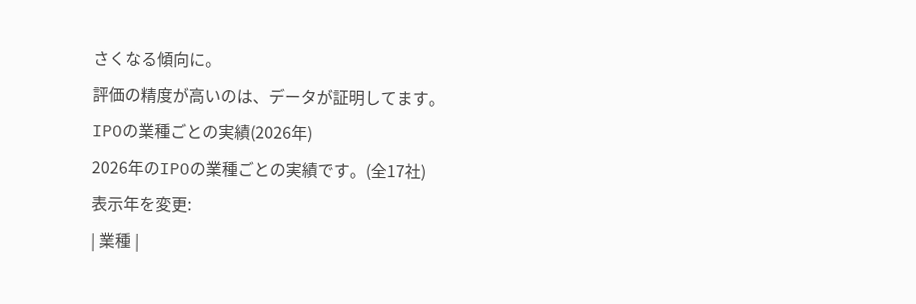さくなる傾向に。
評価の精度が高いのは、データが証明してます。
IPOの業種ごとの実績(2026年)
2026年のIPOの業種ごとの実績です。(全17社)
表示年を変更:
| 業種 |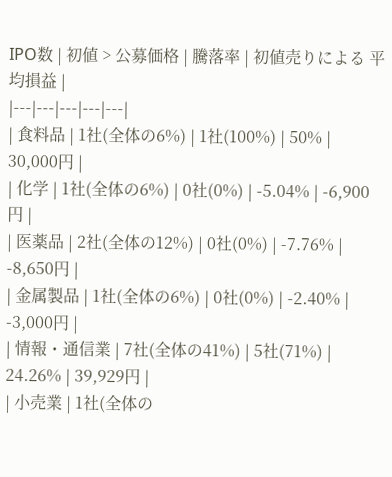IPO数 | 初値 > 公募価格 | 騰落率 | 初値売りによる 平均損益 |
|---|---|---|---|---|
| 食料品 | 1社(全体の6%) | 1社(100%) | 50% | 30,000円 |
| 化学 | 1社(全体の6%) | 0社(0%) | -5.04% | -6,900円 |
| 医薬品 | 2社(全体の12%) | 0社(0%) | -7.76% | -8,650円 |
| 金属製品 | 1社(全体の6%) | 0社(0%) | -2.40% | -3,000円 |
| 情報・通信業 | 7社(全体の41%) | 5社(71%) | 24.26% | 39,929円 |
| 小売業 | 1社(全体の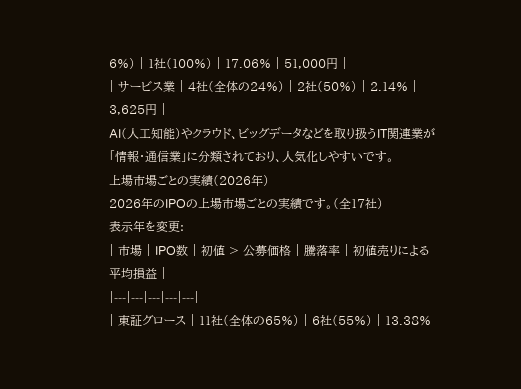6%) | 1社(100%) | 17.06% | 51,000円 |
| サービス業 | 4社(全体の24%) | 2社(50%) | 2.14% | 3,625円 |
AI(人工知能)やクラウド、ビッグデータなどを取り扱うIT関連業が「情報・通信業」に分類されており、人気化しやすいです。
上場市場ごとの実績(2026年)
2026年のIPOの上場市場ごとの実績です。(全17社)
表示年を変更:
| 市場 | IPO数 | 初値 > 公募価格 | 騰落率 | 初値売りによる 平均損益 |
|---|---|---|---|---|
| 東証グロース | 11社(全体の65%) | 6社(55%) | 13.38%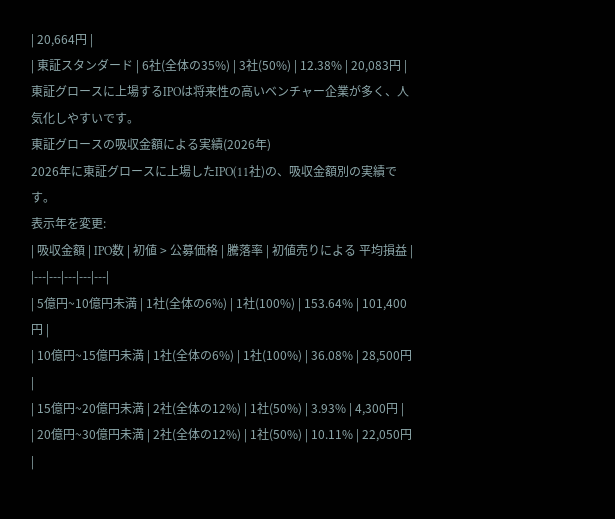| 20,664円 |
| 東証スタンダード | 6社(全体の35%) | 3社(50%) | 12.38% | 20,083円 |
東証グロースに上場するIPOは将来性の高いベンチャー企業が多く、人気化しやすいです。
東証グロースの吸収金額による実績(2026年)
2026年に東証グロースに上場したIPO(11社)の、吸収金額別の実績です。
表示年を変更:
| 吸収金額 | IPO数 | 初値 > 公募価格 | 騰落率 | 初値売りによる 平均損益 |
|---|---|---|---|---|
| 5億円~10億円未満 | 1社(全体の6%) | 1社(100%) | 153.64% | 101,400円 |
| 10億円~15億円未満 | 1社(全体の6%) | 1社(100%) | 36.08% | 28,500円 |
| 15億円~20億円未満 | 2社(全体の12%) | 1社(50%) | 3.93% | 4,300円 |
| 20億円~30億円未満 | 2社(全体の12%) | 1社(50%) | 10.11% | 22,050円 |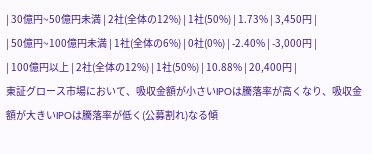| 30億円~50億円未満 | 2社(全体の12%) | 1社(50%) | 1.73% | 3,450円 |
| 50億円~100億円未満 | 1社(全体の6%) | 0社(0%) | -2.40% | -3,000円 |
| 100億円以上 | 2社(全体の12%) | 1社(50%) | 10.88% | 20,400円 |
東証グロース市場において、吸収金額が小さいIPOは騰落率が高くなり、吸収金額が大きいIPOは騰落率が低く(公募割れ)なる傾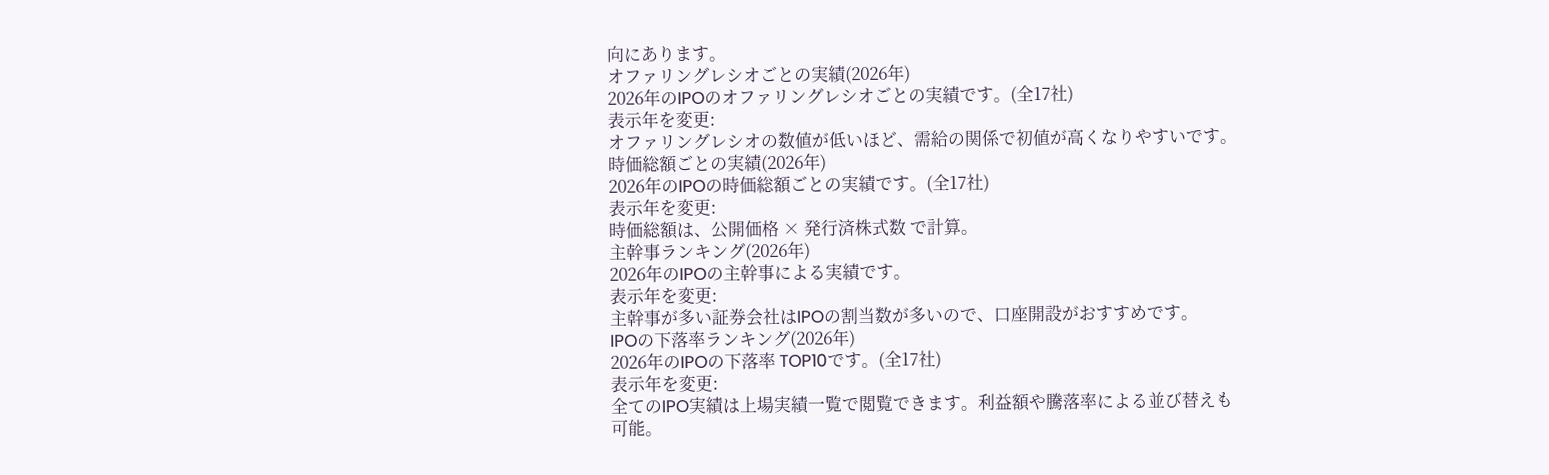向にあります。
オファリングレシオごとの実績(2026年)
2026年のIPOのオファリングレシオごとの実績です。(全17社)
表示年を変更:
オファリングレシオの数値が低いほど、需給の関係で初値が高くなりやすいです。
時価総額ごとの実績(2026年)
2026年のIPOの時価総額ごとの実績です。(全17社)
表示年を変更:
時価総額は、公開価格 × 発行済株式数 で計算。
主幹事ランキング(2026年)
2026年のIPOの主幹事による実績です。
表示年を変更:
主幹事が多い証券会社はIPOの割当数が多いので、口座開設がおすすめです。
IPOの下落率ランキング(2026年)
2026年のIPOの下落率 TOP10です。(全17社)
表示年を変更:
全てのIPO実績は上場実績一覧で閲覧できます。利益額や騰落率による並び替えも可能。